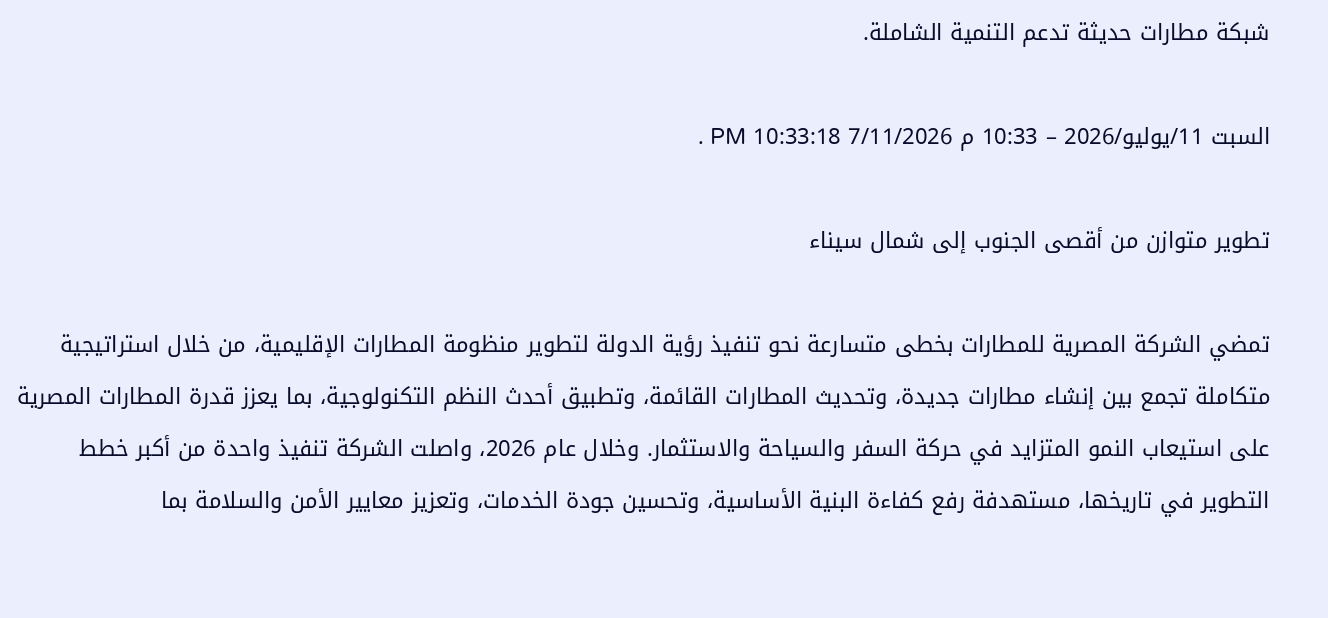شبكة مطارات حديثة تدعم التنمية الشاملة.

السبت 11/يوليو/2026 – 10:33 م 7/11/2026 10:33:18 PM .

تطوير متوازن من أقصى الجنوب إلى شمال سيناء

تمضي الشركة المصرية للمطارات بخطى متسارعة نحو تنفيذ رؤية الدولة لتطوير منظومة المطارات الإقليمية، من خلال استراتيجية متكاملة تجمع بين إنشاء مطارات جديدة، وتحديث المطارات القائمة، وتطبيق أحدث النظم التكنولوجية، بما يعزز قدرة المطارات المصرية على استيعاب النمو المتزايد في حركة السفر والسياحة والاستثمار. وخلال عام 2026، واصلت الشركة تنفيذ واحدة من أكبر خطط التطوير في تاريخها، مستهدفة رفع كفاءة البنية الأساسية، وتحسين جودة الخدمات، وتعزيز معايير الأمن والسلامة بما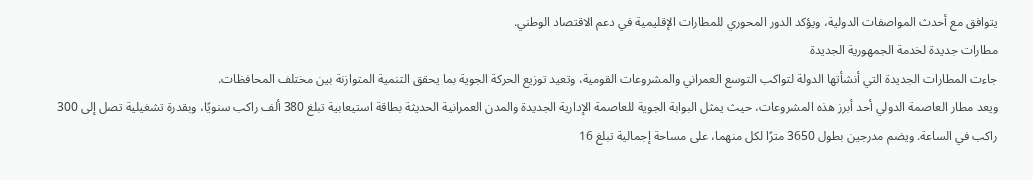يتوافق مع أحدث المواصفات الدولية، ويؤكد الدور المحوري للمطارات الإقليمية في دعم الاقتصاد الوطني.
مطارات جديدة لخدمة الجمهورية الجديدة
جاءت المطارات الجديدة التي أنشأتها الدولة لتواكب التوسع العمراني والمشروعات القومية، وتعيد توزيع الحركة الجوية بما يحقق التنمية المتوازنة بين مختلف المحافظات.
ويعد مطار العاصمة الدولي أحد أبرز هذه المشروعات، حيث يمثل البوابة الجوية للعاصمة الإدارية الجديدة والمدن العمرانية الحديثة بطاقة استيعابية تبلغ 380 ألف راكب سنويًا، وبقدرة تشغيلية تصل إلى 300 راكب في الساعة. ويضم مدرجين بطول 3650 مترًا لكل منهما، على مساحة إجمالية تبلغ 16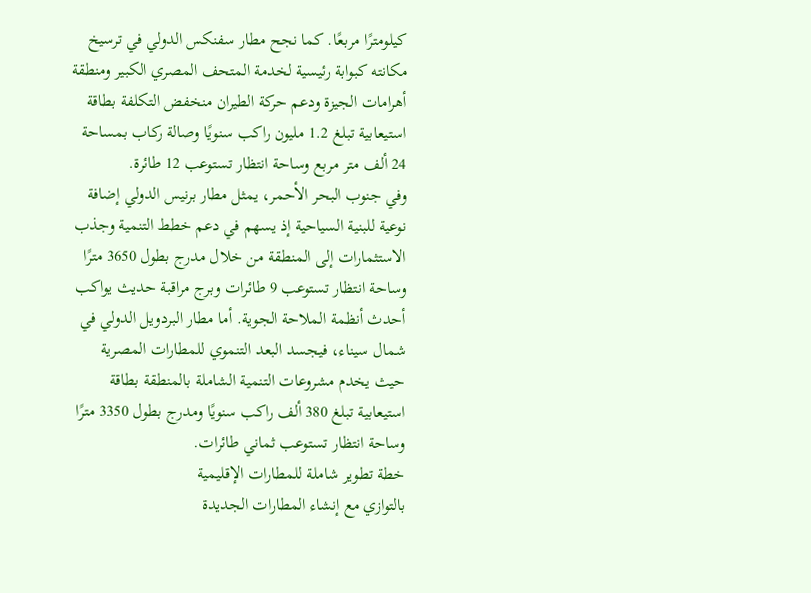كيلومترًا مربعًا. كما نجح مطار سفنكس الدولي في ترسيخ مكانته كبوابة رئيسية لخدمة المتحف المصري الكبير ومنطقة أهرامات الجيزة ودعم حركة الطيران منخفض التكلفة بطاقة استيعابية تبلغ 1.2 مليون راكب سنويًا وصالة ركاب بمساحة 24 ألف متر مربع وساحة انتظار تستوعب 12 طائرة.
وفي جنوب البحر الأحمر، يمثل مطار برنيس الدولي إضافة نوعية للبنية السياحية إذ يسهم في دعم خطط التنمية وجذب الاستثمارات إلى المنطقة من خلال مدرج بطول 3650 مترًا وساحة انتظار تستوعب 9 طائرات وبرج مراقبة حديث يواكب أحدث أنظمة الملاحة الجوية. أما مطار البردويل الدولي في شمال سيناء، فيجسد البعد التنموي للمطارات المصرية حيث يخدم مشروعات التنمية الشاملة بالمنطقة بطاقة استيعابية تبلغ 380 ألف راكب سنويًا ومدرج بطول 3350 مترًا وساحة انتظار تستوعب ثماني طائرات.
خطة تطوير شاملة للمطارات الإقليمية
بالتوازي مع إنشاء المطارات الجديدة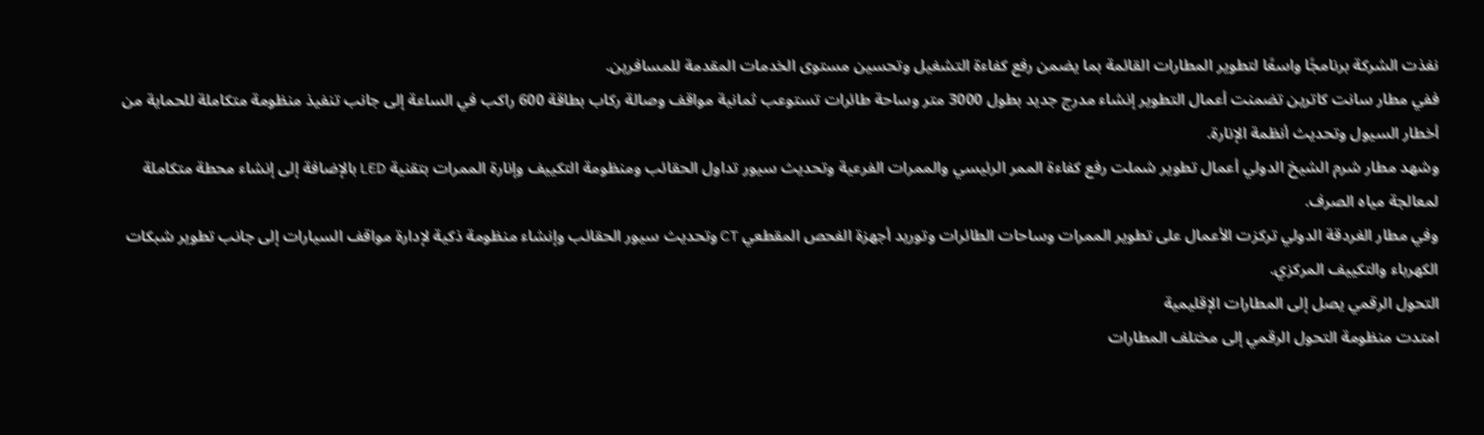نفذت الشركة برنامجًا واسعًا لتطوير المطارات القائمة بما يضمن رفع كفاءة التشغيل وتحسين مستوى الخدمات المقدمة للمسافرين.
ففي مطار سانت كاترين تضمنت أعمال التطوير إنشاء مدرج جديد بطول 3000 متر وساحة طائرات تستوعب ثمانية مواقف وصالة ركاب بطاقة 600 راكب في الساعة إلى جانب تنفيذ منظومة متكاملة للحماية من أخطار السيول وتحديث أنظمة الإنارة.
وشهد مطار شرم الشيخ الدولي أعمال تطوير شملت رفع كفاءة الممر الرئيسي والممرات الفرعية وتحديث سيور تداول الحقائب ومنظومة التكييف وإنارة الممرات بتقنية LED بالإضافة إلى إنشاء محطة متكاملة لمعالجة مياه الصرف.
وفي مطار الغردقة الدولي تركزت الأعمال على تطوير الممرات وساحات الطائرات وتوريد أجهزة الفحص المقطعي CT وتحديث سيور الحقائب وإنشاء منظومة ذكية لإدارة مواقف السيارات إلى جانب تطوير شبكات الكهرباء والتكييف المركزي.
التحول الرقمي يصل إلى المطارات الإقليمية
امتدت منظومة التحول الرقمي إلى مختلف المطارات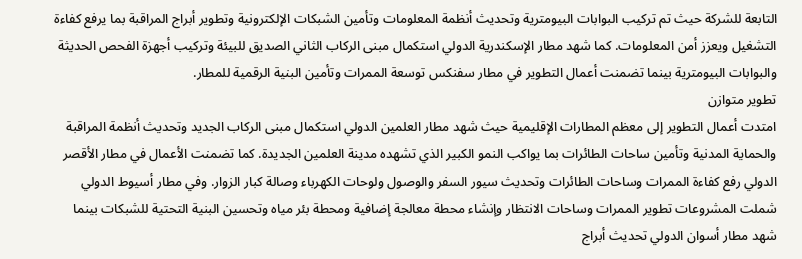التابعة للشركة حيث تم تركيب البوابات البيومترية وتحديث أنظمة المعلومات وتأمين الشبكات الإلكترونية وتطوير أبراج المراقبة بما يرفع كفاءة التشغيل ويعزز أمن المعلومات. كما شهد مطار الإسكندرية الدولي استكمال مبنى الركاب الثاني الصديق للبيئة وتركيب أجهزة الفحص الحديثة والبوابات البيومترية بينما تضمنت أعمال التطوير في مطار سفنكس توسعة الممرات وتأمين البنية الرقمية للمطار.
تطوير متوازن
امتدت أعمال التطوير إلى معظم المطارات الإقليمية حيث شهد مطار العلمين الدولي استكمال مبنى الركاب الجديد وتحديث أنظمة المراقبة والحماية المدنية وتأمين ساحات الطائرات بما يواكب النمو الكبير الذي تشهده مدينة العلمين الجديدة. كما تضمنت الأعمال في مطار الأقصر الدولي رفع كفاءة الممرات وساحات الطائرات وتحديث سيور السفر والوصول ولوحات الكهرباء وصالة كبار الزوار. وفي مطار أسيوط الدولي شملت المشروعات تطوير الممرات وساحات الانتظار وإنشاء محطة معالجة إضافية ومحطة بئر مياه وتحسين البنية التحتية للشبكات بينما شهد مطار أسوان الدولي تحديث أبراج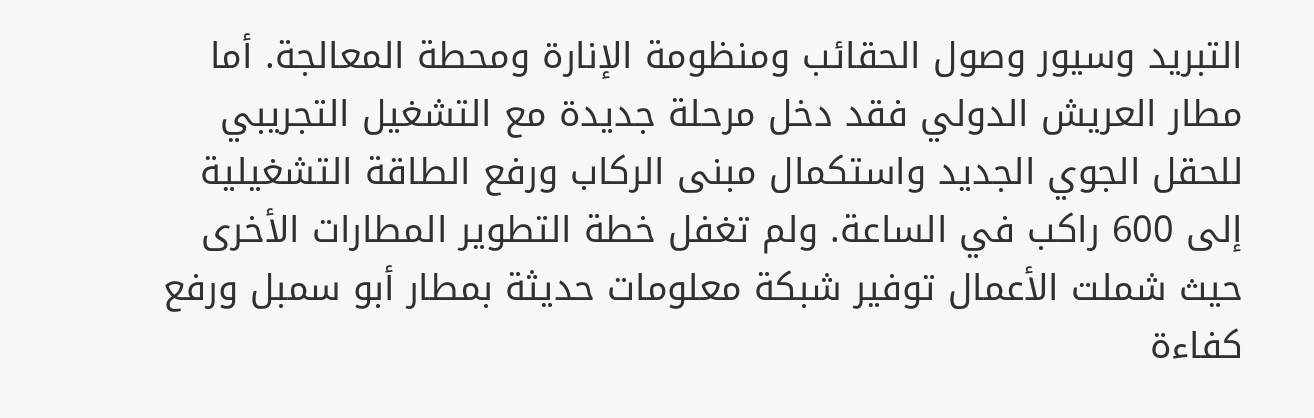التبريد وسيور وصول الحقائب ومنظومة الإنارة ومحطة المعالجة. أما مطار العريش الدولي فقد دخل مرحلة جديدة مع التشغيل التجريبي للحقل الجوي الجديد واستكمال مبنى الركاب ورفع الطاقة التشغيلية إلى 600 راكب في الساعة. ولم تغفل خطة التطوير المطارات الأخرى حيث شملت الأعمال توفير شبكة معلومات حديثة بمطار أبو سمبل ورفع كفاءة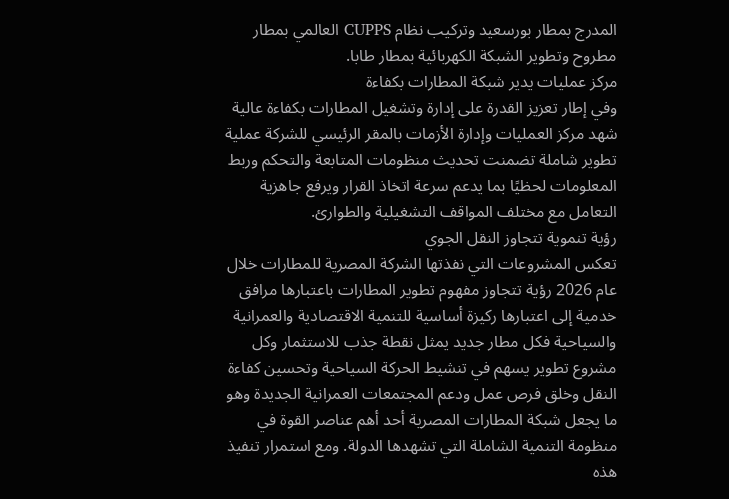المدرج بمطار بورسعيد وتركيب نظام CUPPS العالمي بمطار مطروح وتطوير الشبكة الكهربائية بمطار طابا.
مركز عمليات يدير شبكة المطارات بكفاءة
وفي إطار تعزيز القدرة على إدارة وتشغيل المطارات بكفاءة عالية شهد مركز العمليات وإدارة الأزمات بالمقر الرئيسي للشركة عملية تطوير شاملة تضمنت تحديث منظومات المتابعة والتحكم وربط المعلومات لحظيًا بما يدعم سرعة اتخاذ القرار ويرفع جاهزية التعامل مع مختلف المواقف التشغيلية والطوارئ.
رؤية تنموية تتجاوز النقل الجوي
تعكس المشروعات التي نفذتها الشركة المصرية للمطارات خلال عام 2026 رؤية تتجاوز مفهوم تطوير المطارات باعتبارها مرافق خدمية إلى اعتبارها ركيزة أساسية للتنمية الاقتصادية والعمرانية والسياحية فكل مطار جديد يمثل نقطة جذب للاستثمار وكل مشروع تطوير يسهم في تنشيط الحركة السياحية وتحسين كفاءة النقل وخلق فرص عمل ودعم المجتمعات العمرانية الجديدة وهو ما يجعل شبكة المطارات المصرية أحد أهم عناصر القوة في منظومة التنمية الشاملة التي تشهدها الدولة. ومع استمرار تنفيذ هذه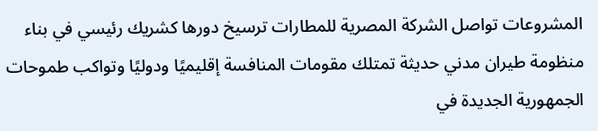المشروعات تواصل الشركة المصرية للمطارات ترسيخ دورها كشريك رئيسي في بناء منظومة طيران مدني حديثة تمتلك مقومات المنافسة إقليميًا ودوليًا وتواكب طموحات الجمهورية الجديدة في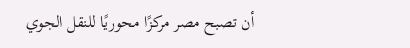أن تصبح مصر مركزًا محوريًا للنقل الجوي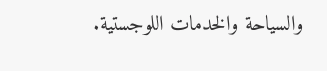والسياحة والخدمات اللوجستية.